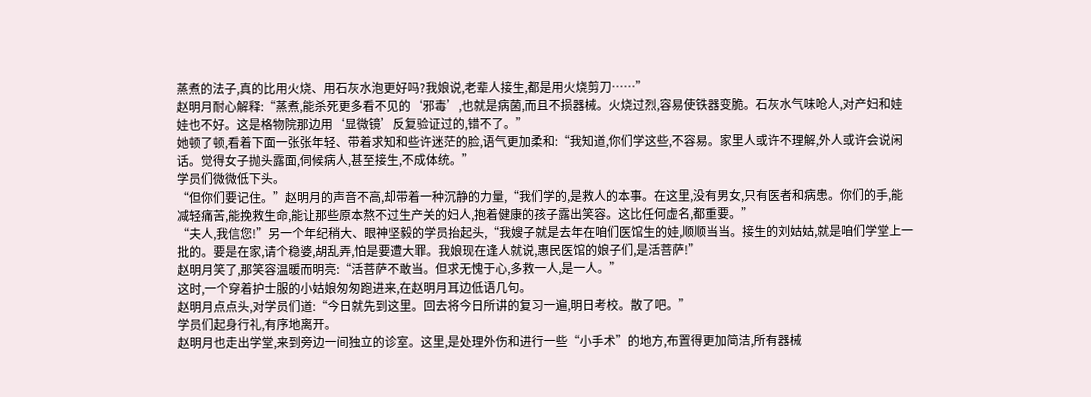蒸煮的法子,真的比用火烧、用石灰水泡更好吗?我娘说,老辈人接生,都是用火烧剪刀……”
赵明月耐心解释:“蒸煮,能杀死更多看不见的‘邪毒’,也就是病菌,而且不损器械。火烧过烈,容易使铁器变脆。石灰水气味呛人,对产妇和娃娃也不好。这是格物院那边用‘显微镜’反复验证过的,错不了。”
她顿了顿,看着下面一张张年轻、带着求知和些许迷茫的脸,语气更加柔和:“我知道,你们学这些,不容易。家里人或许不理解,外人或许会说闲话。觉得女子抛头露面,伺候病人,甚至接生,不成体统。”
学员们微微低下头。
“但你们要记住。”赵明月的声音不高,却带着一种沉静的力量,“我们学的,是救人的本事。在这里,没有男女,只有医者和病患。你们的手,能减轻痛苦,能挽救生命,能让那些原本熬不过生产关的妇人,抱着健康的孩子露出笑容。这比任何虚名,都重要。”
“夫人,我信您!”另一个年纪稍大、眼神坚毅的学员抬起头,“我嫂子就是去年在咱们医馆生的娃,顺顺当当。接生的刘姑姑,就是咱们学堂上一批的。要是在家,请个稳婆,胡乱弄,怕是要遭大罪。我娘现在逢人就说,惠民医馆的娘子们,是活菩萨!”
赵明月笑了,那笑容温暖而明亮:“活菩萨不敢当。但求无愧于心,多救一人,是一人。”
这时,一个穿着护士服的小姑娘匆匆跑进来,在赵明月耳边低语几句。
赵明月点点头,对学员们道:“今日就先到这里。回去将今日所讲的复习一遍,明日考校。散了吧。”
学员们起身行礼,有序地离开。
赵明月也走出学堂,来到旁边一间独立的诊室。这里,是处理外伤和进行一些“小手术”的地方,布置得更加简洁,所有器械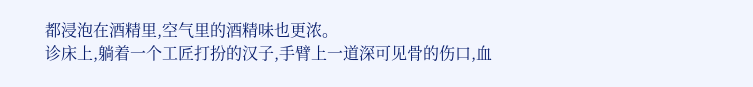都浸泡在酒精里,空气里的酒精味也更浓。
诊床上,躺着一个工匠打扮的汉子,手臂上一道深可见骨的伤口,血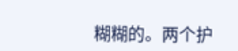糊糊的。两个护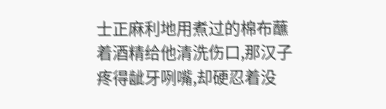士正麻利地用煮过的棉布蘸着酒精给他清洗伤口,那汉子疼得龇牙咧嘴,却硬忍着没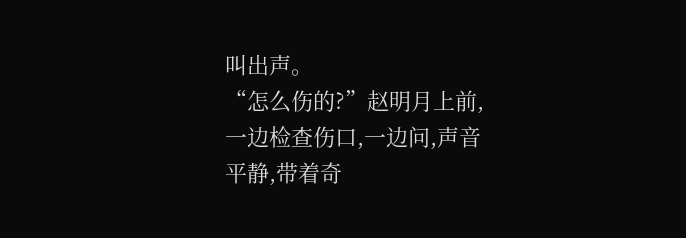叫出声。
“怎么伤的?”赵明月上前,一边检查伤口,一边问,声音平静,带着奇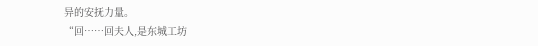异的安抚力量。
“回……回夫人,是东城工坊